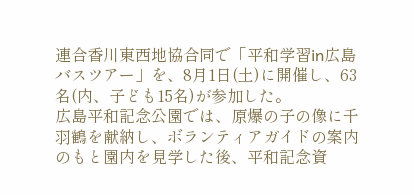連合香川東西地協合同で「平和学習in広島バスツアー」を、8月1日(土)に開催し、63名(内、子ども15名)が参加した。
広島平和記念公園では、原爆の子の像に千羽鶴を献納し、ボランティアガイドの案内のもと園内を見学した後、平和記念資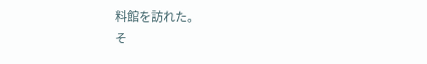料館を訪れた。
そ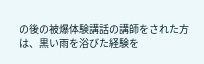の後の被爆体験講話の講師をされた方は、黒い雨を浴びた経験を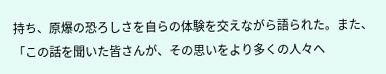持ち、原爆の恐ろしさを自らの体験を交えながら語られた。また、「この話を聞いた皆さんが、その思いをより多くの人々へ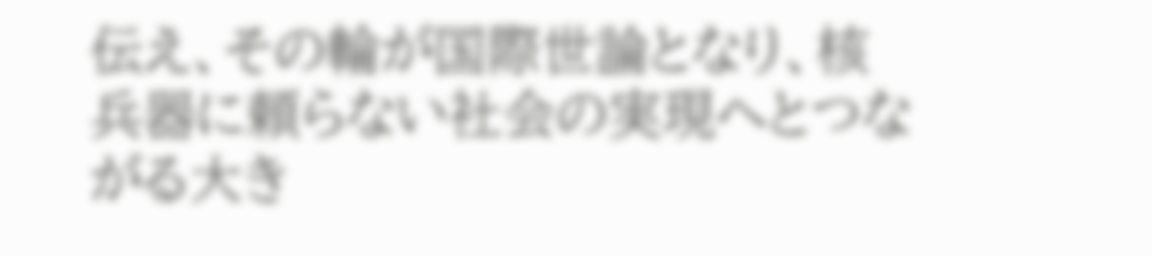伝え、その輪が国際世論となり、核兵器に頼らない社会の実現へとつながる大き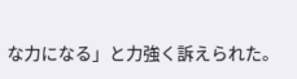な力になる」と力強く訴えられた。